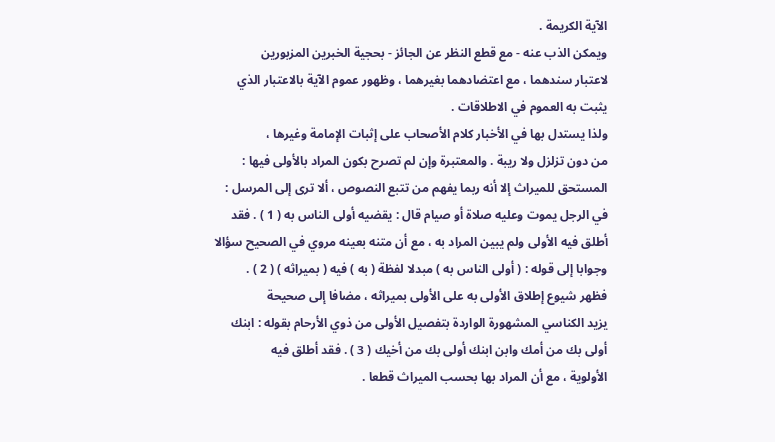الآية الكريمة .
ويمكن الذب عنه - مع قطع النظر عن الجائز - بحجية الخبرين المزبورين
لاعتبار سندهما ، مع اعتضادهما بغيرهما ، وظهور عموم الآية بالاعتبار الذي
يثبت به العموم في الاطلاقات .
ولذا يستدل بها في الأخبار كلام الأصحاب على إثبات الإمامة وغيرها ،
من دون تزلزل ولا ريبة . والمعتبرة وإن لم تصرح بكون المراد بالأولى فيها :
المستحق للميراث إلا أنه ربما يفهم من تتبع النصوص ، ألا ترى إلى المرسل :
في الرجل يموت وعليه صلاة أو صيام قال : يقضيه أولى الناس به ( 1 ) . فقد
أطلق فيه الأولى ولم يبين المراد به ، مع أن متنه بعينه مروي في الصحيح سؤالا
وجوابا إلى قوله : ( أولى الناس به ) مبدلا لفظة ( به ) فيه ( بميراثه ) ( 2 ) .
فظهر شيوع إطلاق الأولى به على الأولى بميراثه ، مضافا إلى صحيحة
يزيد الكناسي المشهورة الواردة بتفصيل الأولى من ذوي الأرحام بقوله : ابنك
أولى بك من أمك وابن ابنك أولى بك من أخيك ( 3 ) . فقد أطلق فيه
الأولوية ، مع أن المراد بها بحسب الميراث قطعا .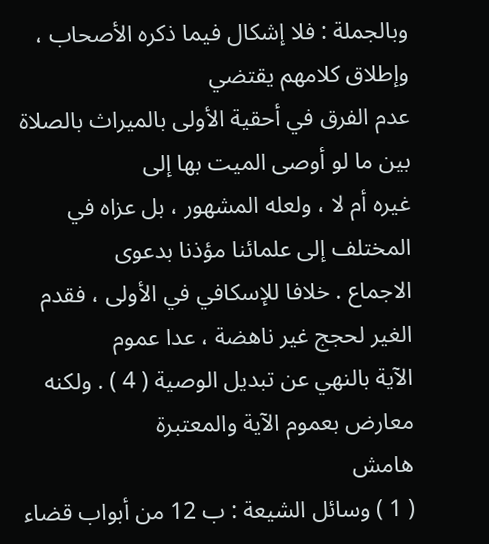وبالجملة : فلا إشكال فيما ذكره الأصحاب ، وإطلاق كلامهم يقتضي
عدم الفرق في أحقية الأولى بالميراث بالصلاة بين ما لو أوصى الميت بها إلى
غيره أم لا ، ولعله المشهور ، بل عزاه في المختلف إلى علمائنا مؤذنا بدعوى
الاجماع . خلافا للإسكافي في الأولى ، فقدم الغير لحجج غير ناهضة ، عدا عموم
الآية بالنهي عن تبديل الوصية ( 4 ) . ولكنه معارض بعموم الآية والمعتبرة
هامش
( 1 ) وسائل الشيعة : ب 12 من أبواب قضاء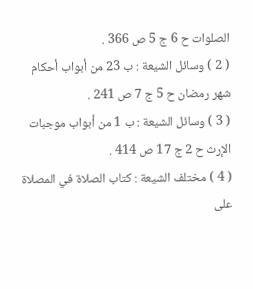الصلوات ح 6 ج 5 ص 366 .
( 2 ) وسائل الشيعة : ب 23 من أبواب أحكام شهر رمضان ح 5 ج 7 ص 241 .
( 3 ) وسائل الشيعة : ب 1 من أبواب موجبات الإرث ح 2 ج 17 ص 414 .
( 4 ) مختلف الشيعة : كتاب الصلاة في المصلاة على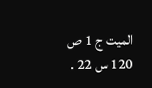الميت ج 1 ص 120 س 22 .